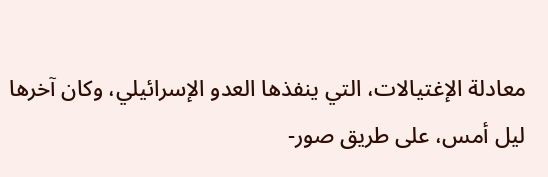معادلة الإغتيالات، التي ينفذها العدو الإسرائيلي، وكان آخرها ليل أمس، على طريق صور-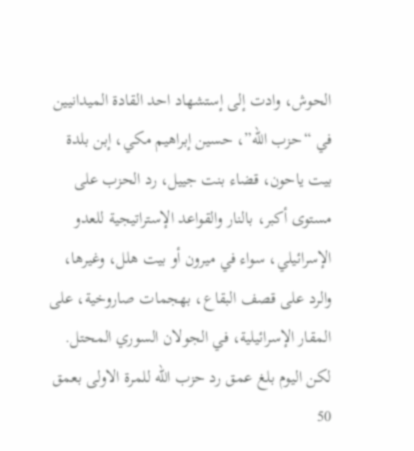الحوش، وادت إلى إستشهاد احد القادة الميدانيين في “حزب الله”، حسين إبراهيم مكي، إبن بلدة بيت ياحون، قضاء بنت جييل، رد الحزب على مستوى أكبر، بالنار والقواعد الإستراتيجية للعدو الإسرائيلي، سواء في ميرون أو بيت هلل، وغيرها، والرد على قصف البقاع، بهجمات صاروخية، على المقار الإسرائيلية، في الجولان السوري المحتل.
لكن اليوم بلغ عمق رد حزب الله للمرة الاولى بعمق 50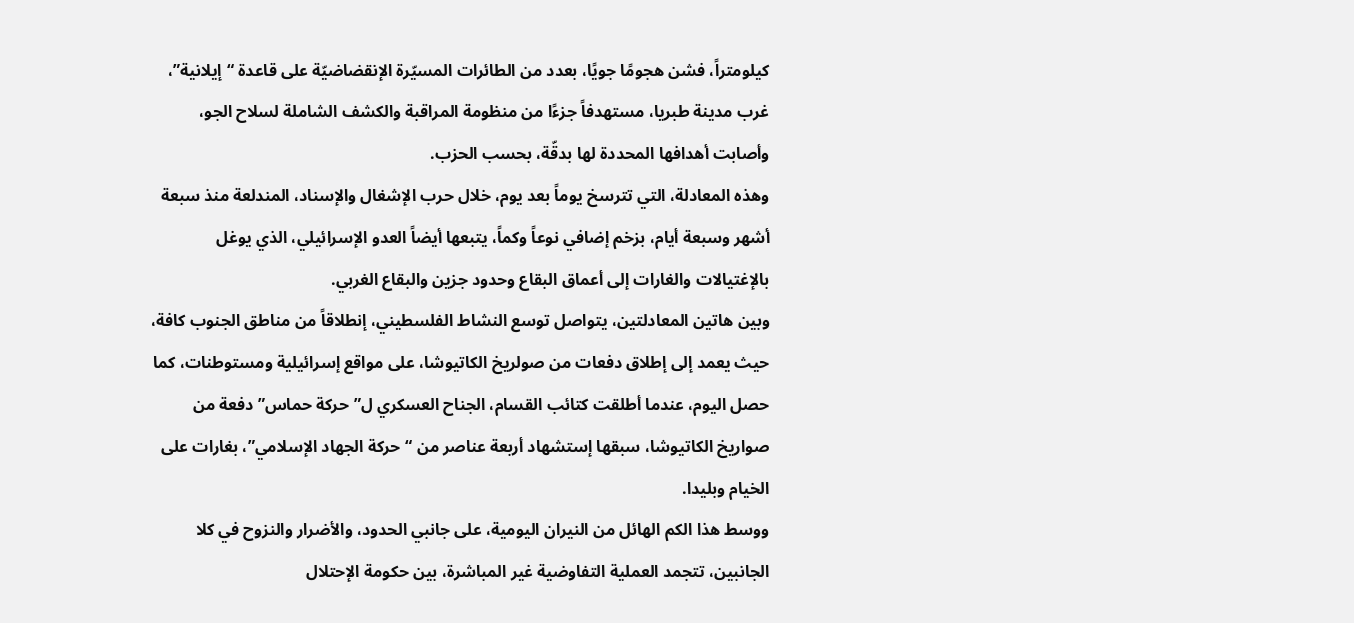كيلومتراً، فشن هجومًا جويًا، بعدد من الطائرات المسيّرة الإنقضاضيّة على قاعدة “إيلانية”، غرب مدينة طبريا، مستهدفاً جزءًا من منظومة المراقبة والكشف الشاملة لسلاح الجو، وأصابت أهدافها المحددة لها بدقّة، بحسب الحزب.
وهذه المعادلة، التي تترسخ يوماً بعد يوم، خلال حرب الإشغال والإسناد، المندلعة منذ سبعة أشهر وسبعة أيام، بزخم إضافي نوعاً وكماً، يتبعها أيضاً العدو الإسرائيلي، الذي يوغل بالإغتيالات والغارات إلى أعماق البقاع وحدود جزين والبقاع الغربي.
وبين هاتين المعادلتين، يتواصل توسع النشاط الفلسطيني، إنطلاقاً من مناطق الجنوب كافة، حيث يعمد إلى إطلاق دفعات من صولريخ الكاتيوشا، على مواقع إسرائيلية ومستوطنات، كما حصل اليوم، عندما أطلقت كتائب القسام، الجناح العسكري ل”حركة حماس” دفعة من صواريخ الكاتيوشا، سبقها إستشهاد أربعة عناصر من “حركة الجهاد الإسلامي”، بغارات على الخيام وبليدا.
ووسط هذا الكم الهائل من النيران اليومية، على جانبي الحدود، والأضرار والنزوح في كلا الجانبين، تتجمد العملية التفاوضية غير المباشرة، بين حكومة الإحتلال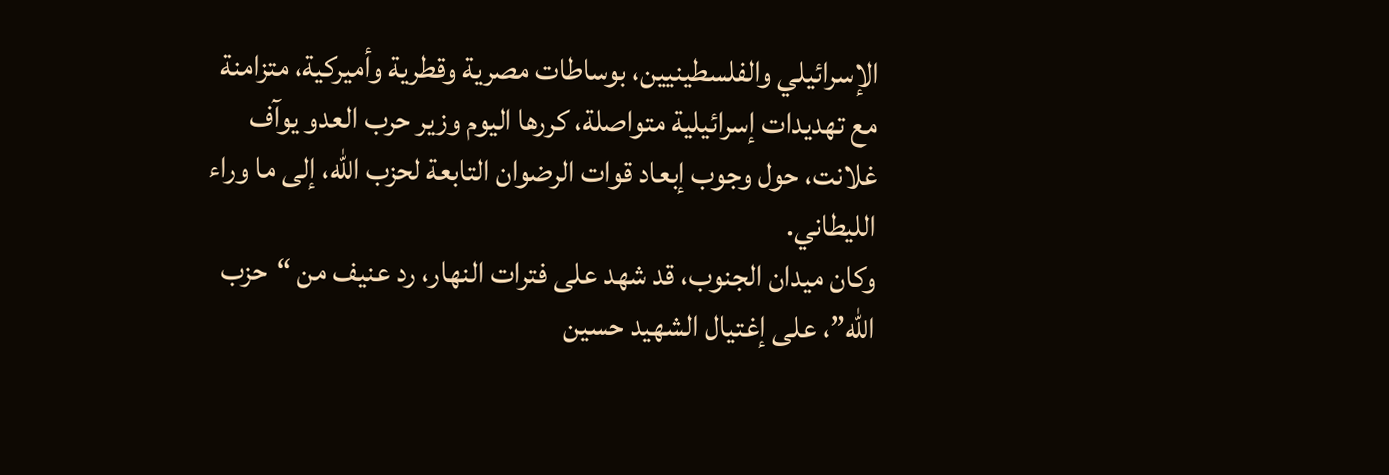الإسرائيلي والفلسطينيين، بوساطات مصرية وقطرية وأميركية، متزامنة مع تهديدات إسرائيلية متواصلة، كررها اليوم وزير حرب العدو يوآف غلانت، حول وجوب إبعاد قوات الرضوان التابعة لحزب الله، إلى ما وراء الليطاني.
وكان ميدان الجنوب، قد شهد على فترات النهار، رد عنيف من “حزب الله”، على إغتيال الشهيد حسين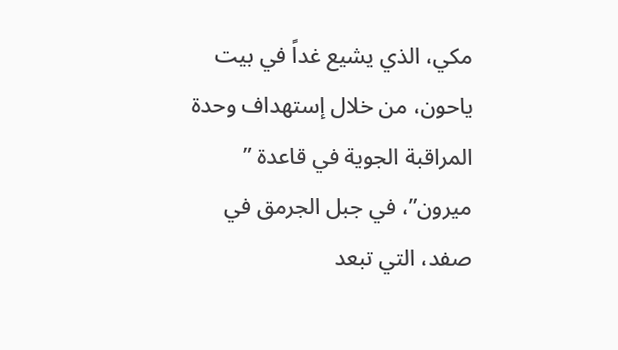مكي، الذي يشيع غداً في بيت ياحون، من خلال إستهداف وحدة المراقبة الجوية في قاعدة ” ميرون”، في جبل الجرمق في صفد، التي تبعد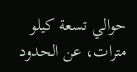حوالي تسعة كيلو مترات، عن الحدود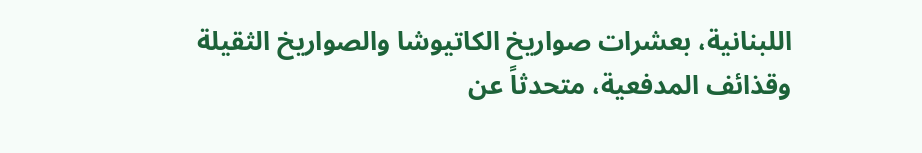اللبنانية، بعشرات صواريخ الكاتيوشا والصواريخ الثقيلة وقذائف المدفعية، متحدثاً عن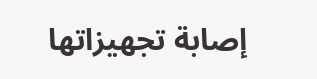إصابة تجهيزاتها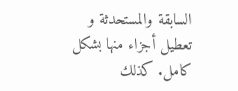السابقة والمستحدثة و تعطيل أجزاء منها بشكل كامل. كذلك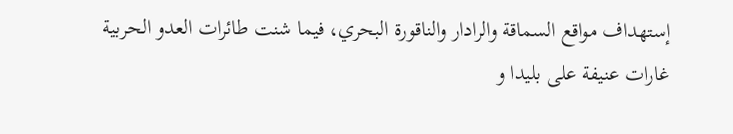إستهداف مواقع السماقة والرادار والناقورة البحري، فيما شنت طائرات العدو الحربية غارات عنيفة على بليدا و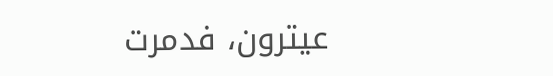عيترون، فدمرت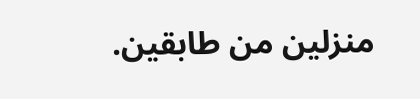منزلين من طابقين.